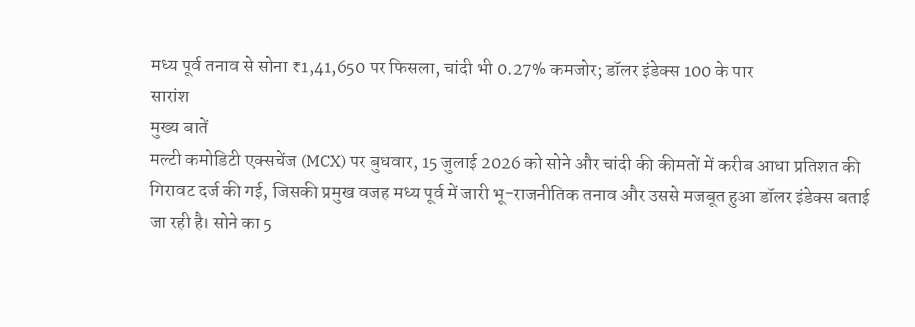मध्य पूर्व तनाव से सोना ₹1,41,650 पर फिसला, चांदी भी 0.27% कमजोर; डॉलर इंडेक्स 100 के पार
सारांश
मुख्य बातें
मल्टी कमोडिटी एक्सचेंज (MCX) पर बुधवार, 15 जुलाई 2026 को सोने और चांदी की कीमतों में करीब आधा प्रतिशत की गिरावट दर्ज की गई, जिसकी प्रमुख वजह मध्य पूर्व में जारी भू-राजनीतिक तनाव और उससे मजबूत हुआ डॉलर इंडेक्स बताई जा रही है। सोने का 5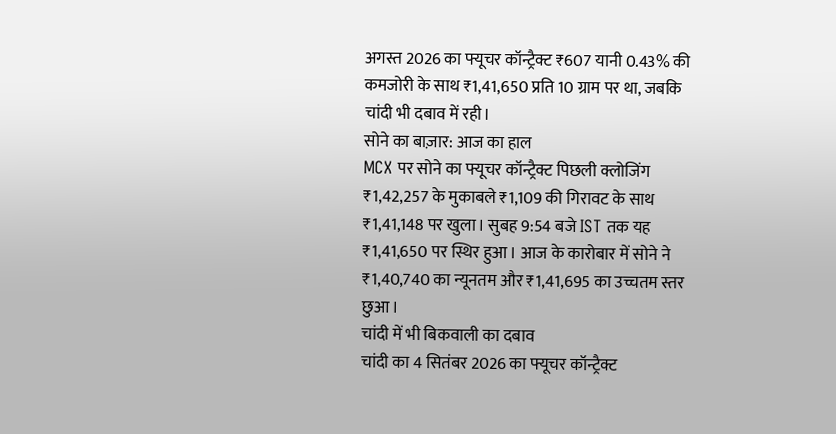अगस्त 2026 का फ्यूचर कॉन्ट्रैक्ट ₹607 यानी 0.43% की कमजोरी के साथ ₹1,41,650 प्रति 10 ग्राम पर था, जबकि चांदी भी दबाव में रही।
सोने का बाज़ार: आज का हाल
MCX पर सोने का फ्यूचर कॉन्ट्रैक्ट पिछली क्लोजिंग ₹1,42,257 के मुकाबले ₹1,109 की गिरावट के साथ ₹1,41,148 पर खुला। सुबह 9:54 बजे IST तक यह ₹1,41,650 पर स्थिर हुआ। आज के कारोबार में सोने ने ₹1,40,740 का न्यूनतम और ₹1,41,695 का उच्चतम स्तर छुआ।
चांदी में भी बिकवाली का दबाव
चांदी का 4 सितंबर 2026 का फ्यूचर कॉन्ट्रैक्ट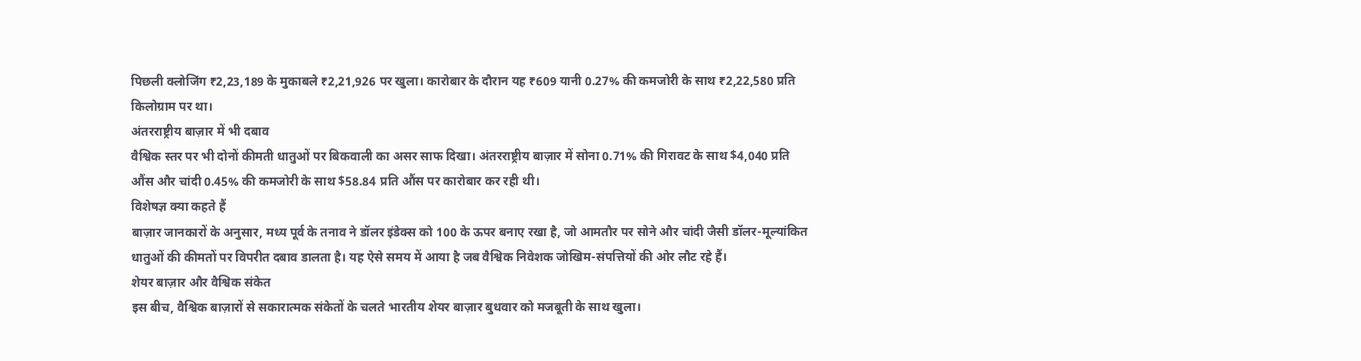पिछली क्लोजिंग ₹2,23,189 के मुकाबले ₹2,21,926 पर खुला। कारोबार के दौरान यह ₹609 यानी 0.27% की कमजोरी के साथ ₹2,22,580 प्रति किलोग्राम पर था।
अंतरराष्ट्रीय बाज़ार में भी दबाव
वैश्विक स्तर पर भी दोनों कीमती धातुओं पर बिकवाली का असर साफ दिखा। अंतरराष्ट्रीय बाज़ार में सोना 0.71% की गिरावट के साथ $4,040 प्रति औंस और चांदी 0.45% की कमजोरी के साथ $58.84 प्रति औंस पर कारोबार कर रही थी।
विशेषज्ञ क्या कहते हैं
बाज़ार जानकारों के अनुसार, मध्य पूर्व के तनाव ने डॉलर इंडेक्स को 100 के ऊपर बनाए रखा है, जो आमतौर पर सोने और चांदी जैसी डॉलर-मूल्यांकित धातुओं की कीमतों पर विपरीत दबाव डालता है। यह ऐसे समय में आया है जब वैश्विक निवेशक जोखिम-संपत्तियों की ओर लौट रहे हैं।
शेयर बाज़ार और वैश्विक संकेत
इस बीच, वैश्विक बाज़ारों से सकारात्मक संकेतों के चलते भारतीय शेयर बाज़ार बुधवार को मजबूती के साथ खुला।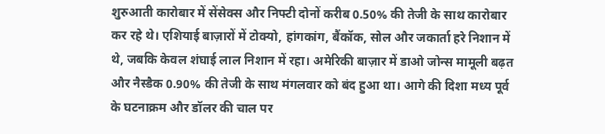शुरुआती कारोबार में सेंसेक्स और निफ्टी दोनों करीब 0.50% की तेजी के साथ कारोबार कर रहे थे। एशियाई बाज़ारों में टोक्यो, हांगकांग, बैंकॉक, सोल और जकार्ता हरे निशान में थे, जबकि केवल शंघाई लाल निशान में रहा। अमेरिकी बाज़ार में डाओ जोन्स मामूली बढ़त और नैस्डैक 0.90% की तेजी के साथ मंगलवार को बंद हुआ था। आगे की दिशा मध्य पूर्व के घटनाक्रम और डॉलर की चाल पर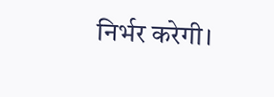निर्भर करेगी।